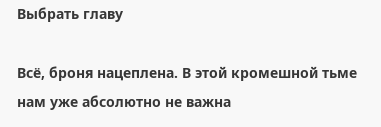Выбрать главу

Всё, броня нацеплена. В этой кромешной тьме нам уже абсолютно не важна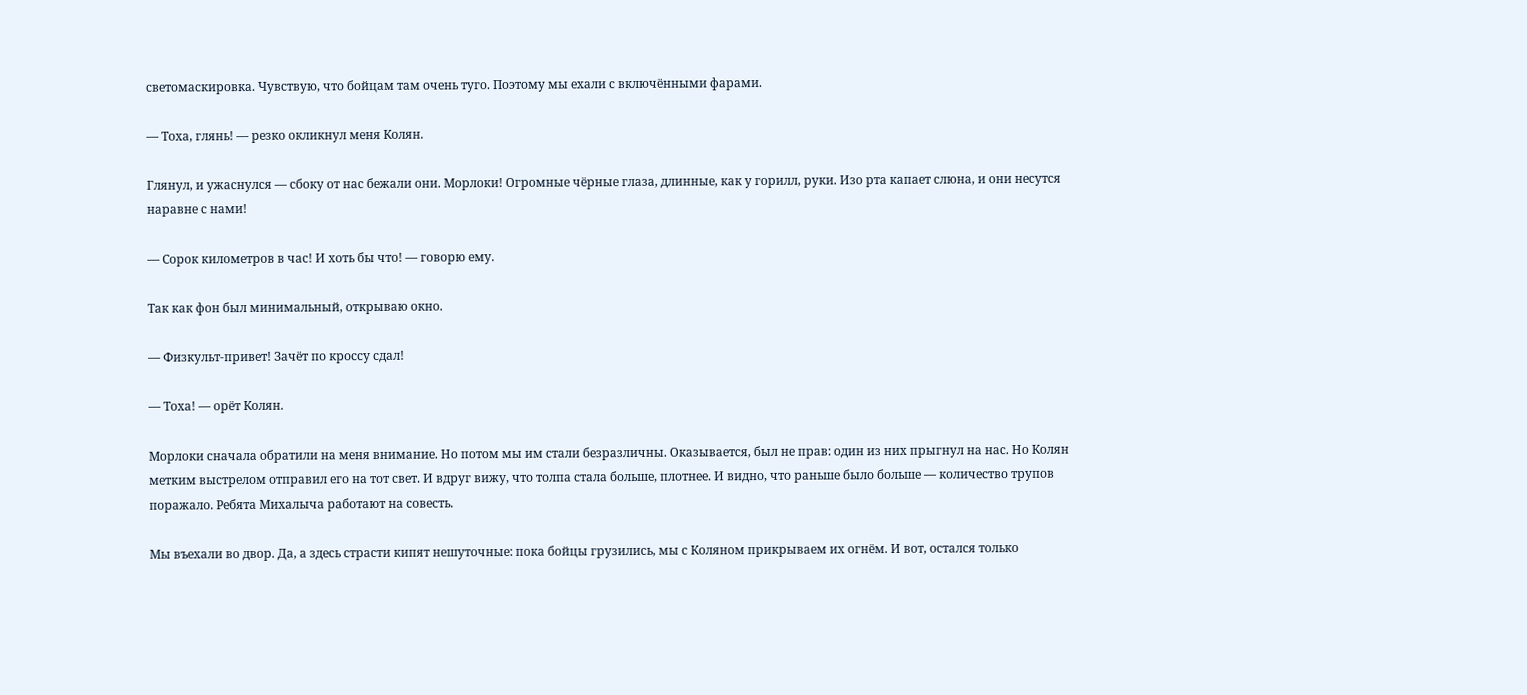светомаскировка. Чувствую, что бойцам там очень туго. Поэтому мы ехали с включёнными фарами.

— Тоха, глянь! — резко окликнул меня Колян.

Глянул, и ужаснулся — сбоку от нас бежали они. Морлоки! Огромные чёрные глаза, длинные, как у горилл, руки. Изо рта капает слюна, и они несутся наравне с нами!

— Сорок километров в час! И хоть бы что! — говорю ему.

Так как фон был минимальный, открываю окно.

— Физкульт-привет! Зачёт по кроссу сдал!

— Тоха! — орёт Колян.

Морлоки сначала обратили на меня внимание. Но потом мы им стали безразличны. Оказывается, был не прав: один из них прыгнул на нас. Но Колян метким выстрелом отправил его на тот свет. И вдруг вижу, что толпа стала больше, плотнее. И видно, что раньше было больше — количество трупов поражало. Ребята Михалыча работают на совесть.

Мы въехали во двор. Да, а здесь страсти кипят нешуточные: пока бойцы грузились, мы с Коляном прикрываем их огнём. И вот, остался только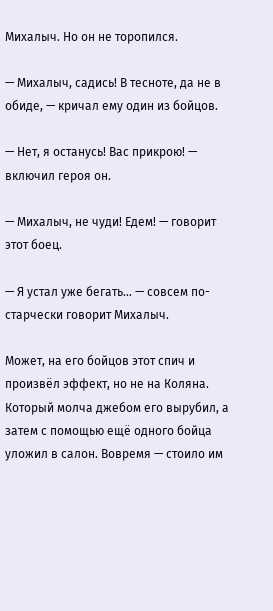Михалыч. Но он не торопился.

— Михалыч, садись! В тесноте, да не в обиде, — кричал ему один из бойцов.

— Нет, я останусь! Вас прикрою! — включил героя он.

— Михалыч, не чуди! Едем! — говорит этот боец.

— Я устал уже бегать… — совсем по-старчески говорит Михалыч.

Может, на его бойцов этот спич и произвёл эффект, но не на Коляна. Который молча джебом его вырубил, а затем с помощью ещё одного бойца уложил в салон. Вовремя — стоило им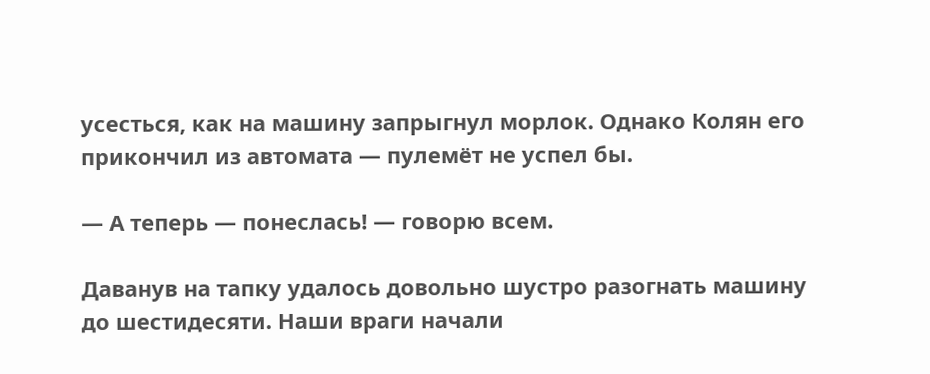усесться, как на машину запрыгнул морлок. Однако Колян его прикончил из автомата — пулемёт не успел бы.

— А теперь — понеслась! — говорю всем.

Даванув на тапку удалось довольно шустро разогнать машину до шестидесяти. Наши враги начали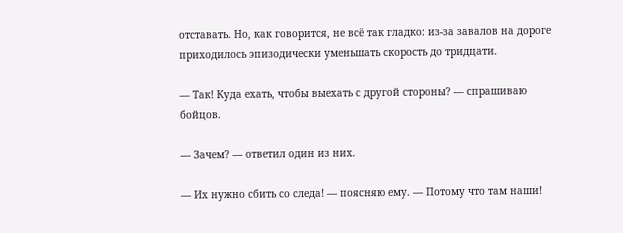отставать. Но, как говорится, не всё так гладко: из-за завалов на дороге приходилось эпизодически уменьшать скорость до тридцати.

— Так! Куда ехать, чтобы выехать с другой стороны? — спрашиваю бойцов.

— Зачем? — ответил один из них.

— Их нужно сбить со следа! — поясняю ему. — Потому что там наши!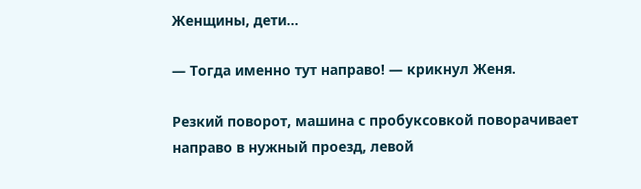Женщины, дети…

— Тогда именно тут направо! — крикнул Женя.

Резкий поворот, машина с пробуксовкой поворачивает направо в нужный проезд, левой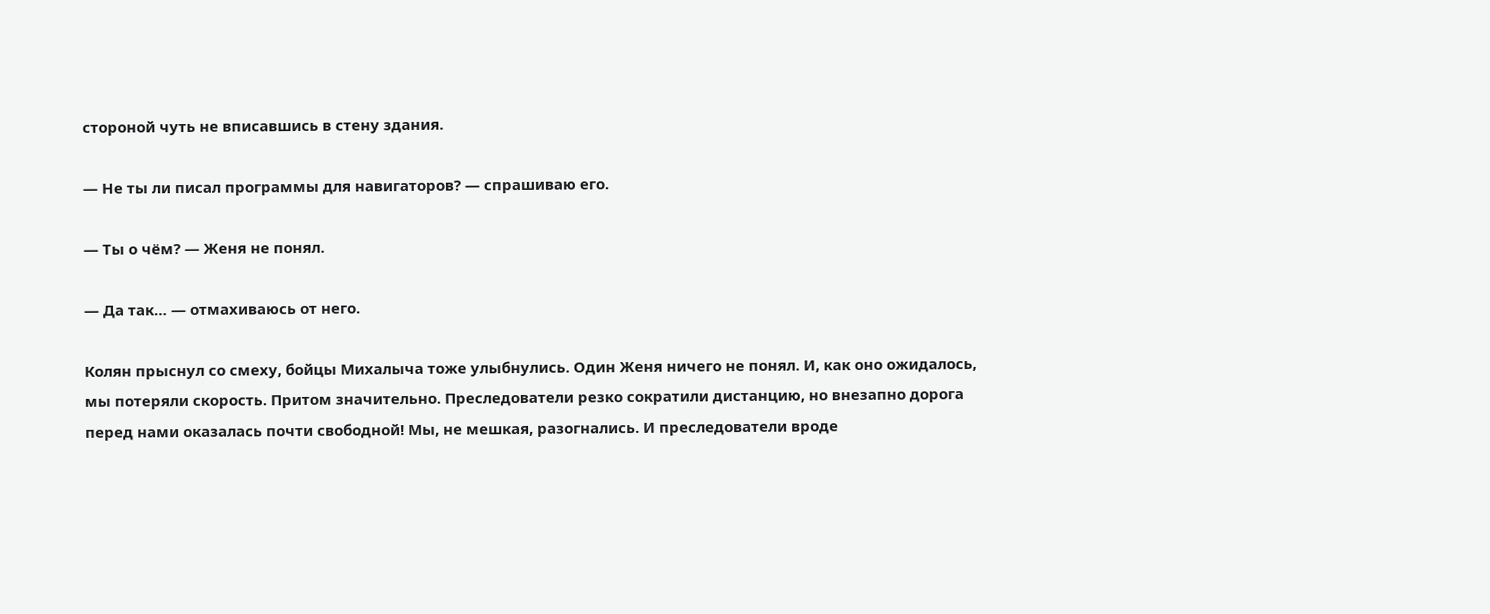стороной чуть не вписавшись в стену здания.

— Не ты ли писал программы для навигаторов? — спрашиваю его.

— Ты о чём? — Женя не понял.

— Да так… — отмахиваюсь от него.

Колян прыснул со смеху, бойцы Михалыча тоже улыбнулись. Один Женя ничего не понял. И, как оно ожидалось, мы потеряли скорость. Притом значительно. Преследователи резко сократили дистанцию, но внезапно дорога перед нами оказалась почти свободной! Мы, не мешкая, разогнались. И преследователи вроде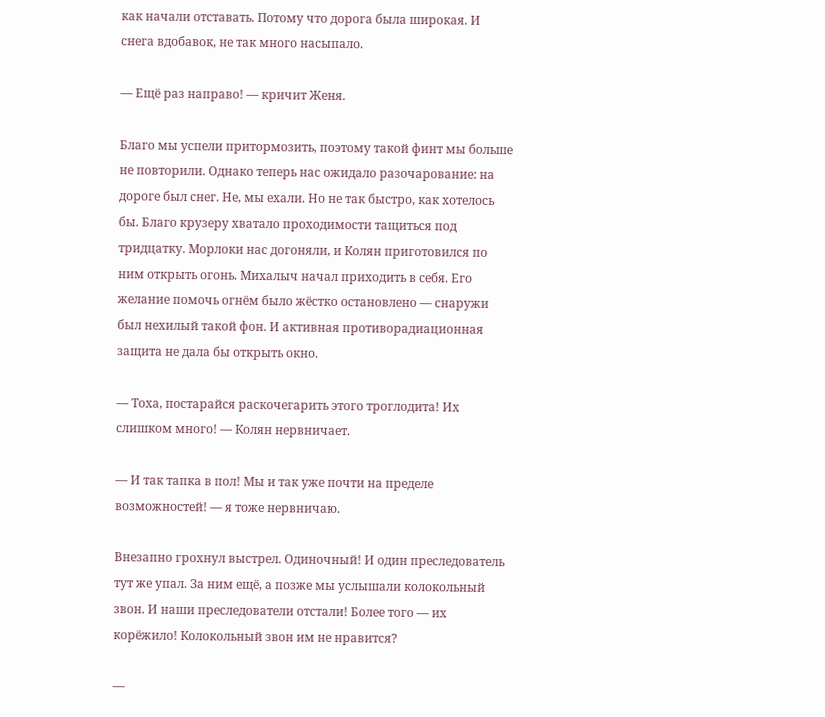как начали отставать. Потому что дорога была широкая. И снега вдобавок, не так много насыпало.

— Ещё раз направо! — кричит Женя.

Благо мы успели притормозить, поэтому такой финт мы больше не повторили. Однако теперь нас ожидало разочарование: на дороге был снег. Не, мы ехали. Но не так быстро, как хотелось бы. Благо крузеру хватало проходимости тащиться под тридцатку. Морлоки нас догоняли, и Колян приготовился по ним открыть огонь. Михалыч начал приходить в себя. Его желание помочь огнём было жёстко остановлено — снаружи был нехилый такой фон. И активная противорадиационная защита не дала бы открыть окно.

— Тоха, постарайся раскочегарить этого троглодита! Их слишком много! — Колян нервничает.

— И так тапка в пол! Мы и так уже почти на пределе возможностей! — я тоже нервничаю.

Внезапно грохнул выстрел. Одиночный! И один преследователь тут же упал. За ним ещё, а позже мы услышали колокольный звон. И наши преследователи отстали! Более того — их корёжило! Колокольный звон им не нравится?

—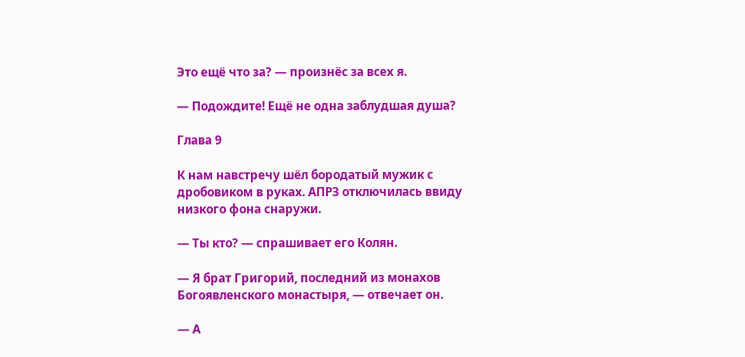Это ещё что за? — произнёс за всех я.

— Подождите! Ещё не одна заблудшая душа?

Глава 9

К нам навстречу шёл бородатый мужик с дробовиком в руках. АПРЗ отключилась ввиду низкого фона снаружи.

— Ты кто? — спрашивает его Колян.

— Я брат Григорий, последний из монахов Богоявленского монастыря, — отвечает он.

— А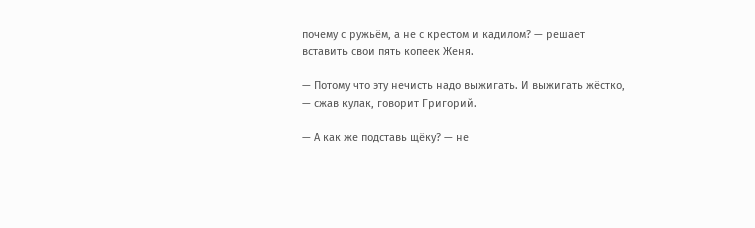почему с ружьём, а не с крестом и кадилом? — решает вставить свои пять копеек Женя.

— Потому что эту нечисть надо выжигать. И выжигать жёстко, — сжав кулак, говорит Григорий.

— А как же подставь щёку? — не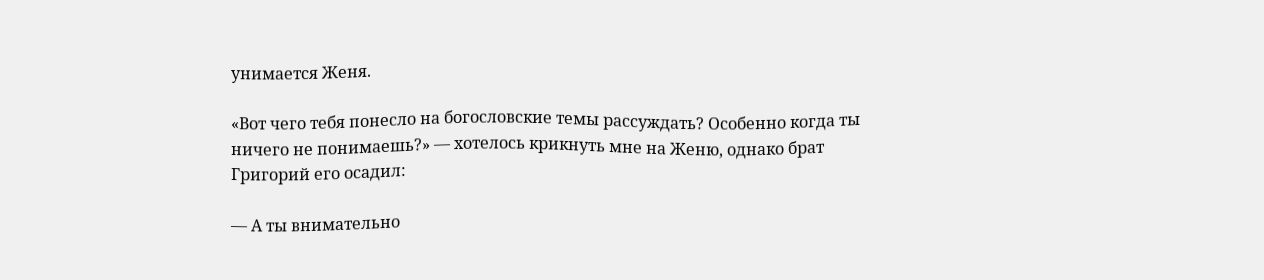унимается Женя.

«Вот чего тебя понесло на богословские темы рассуждать? Особенно когда ты ничего не понимаешь?» — хотелось крикнуть мне на Женю, однако брат Григорий его осадил:

— А ты внимательно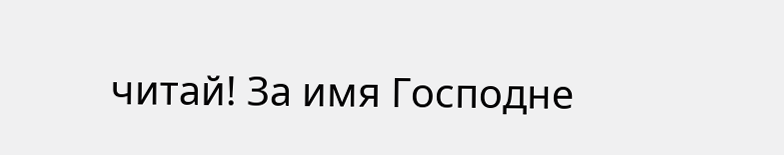читай! За имя Господне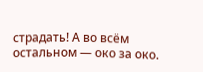страдать! А во всём остальном — око за око.